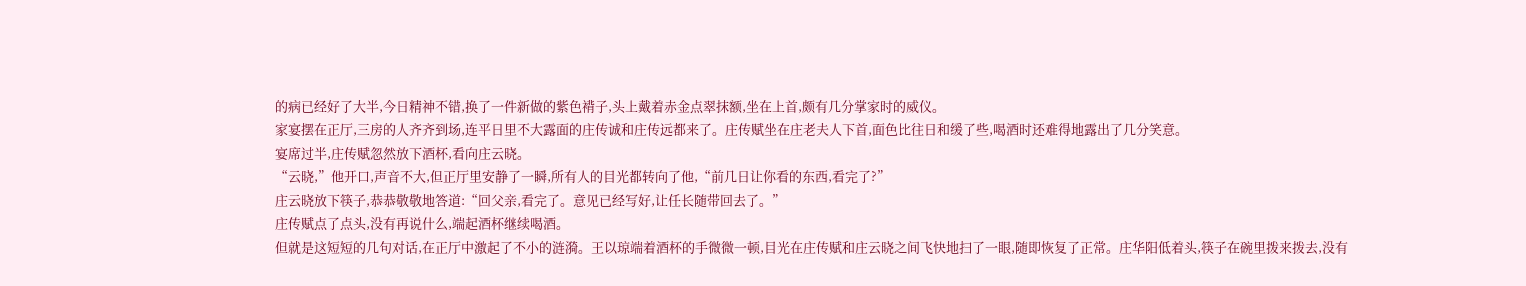的病已经好了大半,今日精神不错,换了一件新做的紫色褙子,头上戴着赤金点翠抹额,坐在上首,颇有几分掌家时的威仪。
家宴摆在正厅,三房的人齐齐到场,连平日里不大露面的庄传诚和庄传远都来了。庄传赋坐在庄老夫人下首,面色比往日和缓了些,喝酒时还难得地露出了几分笑意。
宴席过半,庄传赋忽然放下酒杯,看向庄云晓。
“云晓,”他开口,声音不大,但正厅里安静了一瞬,所有人的目光都转向了他,“前几日让你看的东西,看完了?”
庄云晓放下筷子,恭恭敬敬地答道:“回父亲,看完了。意见已经写好,让任长随带回去了。”
庄传赋点了点头,没有再说什么,端起酒杯继续喝酒。
但就是这短短的几句对话,在正厅中激起了不小的涟漪。王以琼端着酒杯的手微微一顿,目光在庄传赋和庄云晓之间飞快地扫了一眼,随即恢复了正常。庄华阳低着头,筷子在碗里拨来拨去,没有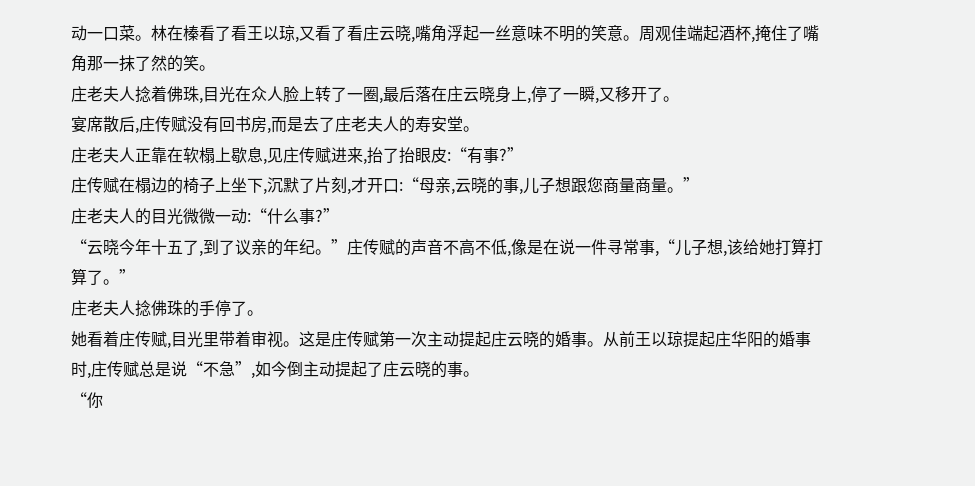动一口菜。林在榛看了看王以琼,又看了看庄云晓,嘴角浮起一丝意味不明的笑意。周观佳端起酒杯,掩住了嘴角那一抹了然的笑。
庄老夫人捻着佛珠,目光在众人脸上转了一圈,最后落在庄云晓身上,停了一瞬,又移开了。
宴席散后,庄传赋没有回书房,而是去了庄老夫人的寿安堂。
庄老夫人正靠在软榻上歇息,见庄传赋进来,抬了抬眼皮:“有事?”
庄传赋在榻边的椅子上坐下,沉默了片刻,才开口:“母亲,云晓的事,儿子想跟您商量商量。”
庄老夫人的目光微微一动:“什么事?”
“云晓今年十五了,到了议亲的年纪。”庄传赋的声音不高不低,像是在说一件寻常事,“儿子想,该给她打算打算了。”
庄老夫人捻佛珠的手停了。
她看着庄传赋,目光里带着审视。这是庄传赋第一次主动提起庄云晓的婚事。从前王以琼提起庄华阳的婚事时,庄传赋总是说“不急”,如今倒主动提起了庄云晓的事。
“你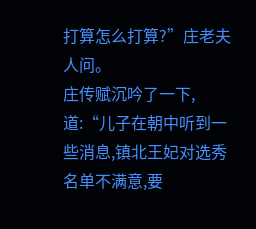打算怎么打算?”庄老夫人问。
庄传赋沉吟了一下,道:“儿子在朝中听到一些消息,镇北王妃对选秀名单不满意,要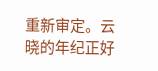重新审定。云晓的年纪正好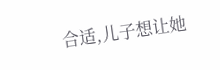合适,儿子想让她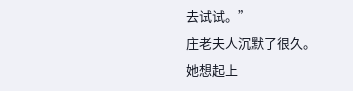去试试。”
庄老夫人沉默了很久。
她想起上